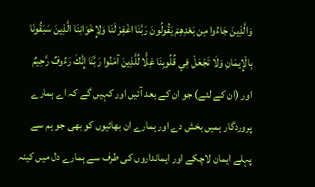وَالَّذِينَ جَاءُوا مِن بَعْدِهِمْ يَقُولُونَ رَبَّنَا اغْفِرْ لَنَا وَلِإِخْوَانِنَا الَّذِينَ سَبَقُونَا بِالْإِيمَانِ وَلَا تَجْعَلْ فِي قُلُوبِنَا غِلًّا لِّلَّذِينَ آمَنُوا رَبَّنَا إِنَّكَ رَءُوفٌ رَّحِيمٌ
اور (ان کے لئے) جو ان کے بعد آئیں اور کہیں گے کہ اے ہمارے پروردگار ہمیں بخش دے اور ہمارے ان بھائیوں کو بھی جو ہم سے پہلے ایمان لاچکے اور ایمانداروں کی طرف سے ہمارے دل میں کینہ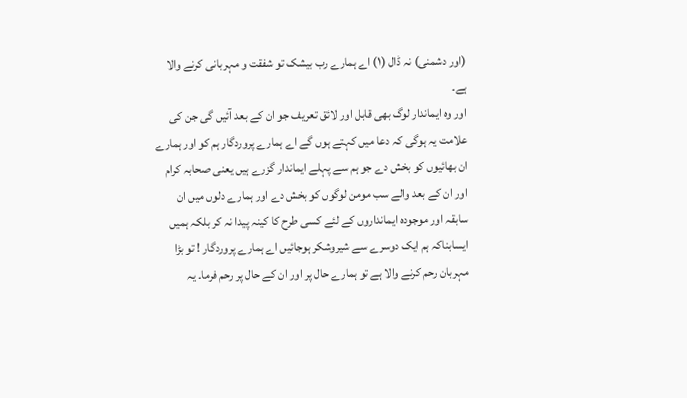(اور دشمنی) نہ ڈال (١) اے ہمارے رب بیشک تو شفقت و مہربانی کرنے والا ہے۔
اور وہ ایماندار لوگ بھی قابل اور لائق تعریف جو ان کے بعد آئیں گی جن کی علامت یہ ہوگی کہ دعا میں کہتے ہوں گے اے ہمارے پروردگار ہم کو اور ہمارے ان بھائیوں کو بخش دے جو ہم سے پہلے ایماندار گزرے ہیں یعنی صحابہ کرام اور ان کے بعد والے سب مومن لوگوں کو بخش دے اور ہمارے دلوں میں ان سابقہ اور موجودہ ایمانداروں کے لئے کسی طرح کا کینہ پیدا نہ کر بلکہ ہمیں ایسابناکہ ہم ایک دوسرے سے شیروشکر ہوجائیں اے ہمارے پروردگار ! تو بڑا مہربان رحم کرنے والا ہے تو ہمارے حال پر اور ان کے حال پر رحم فرما۔ یہ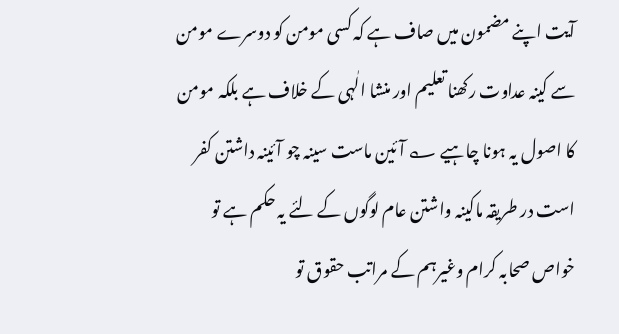آیت اپنے مضمون میں صاف ہے کہ کسی مومن کو دوسرے مومن سے کینہ عداوت رکھنا تعلیم اور منشا الٰہی کے خلاف ہے بلکہ مومن کا اصول یہ ہونا چاہیے ؎ آئین ماست سینہ چو آئینہ داشتن کفر است در طریقہ ماکینہ واشتن عام لوگوں کے لئے یہ حکم ہے تو خواص صحابہ کرام وغیرہم کے مراتب حقوق تو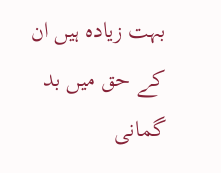بہت زیادہ ہیں ان کے حق میں بد گمانی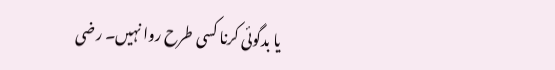یا بدگوئی کرنا کسی طرح روا نہیں۔ رضی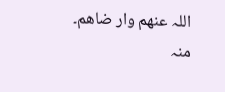اللہ عنھم وار ضاھم۔ منہ